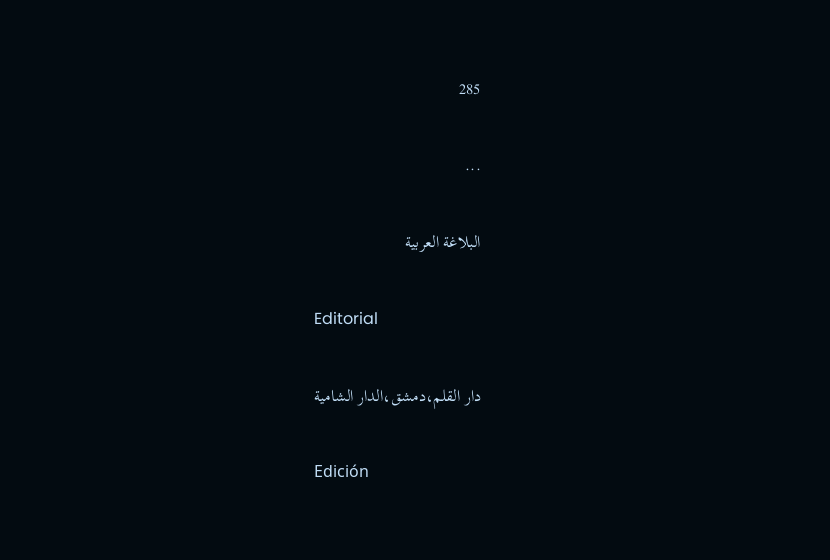285

...

البلاغة العربية

Editorial

دار القلم،دمشق،الدار الشامية

Edición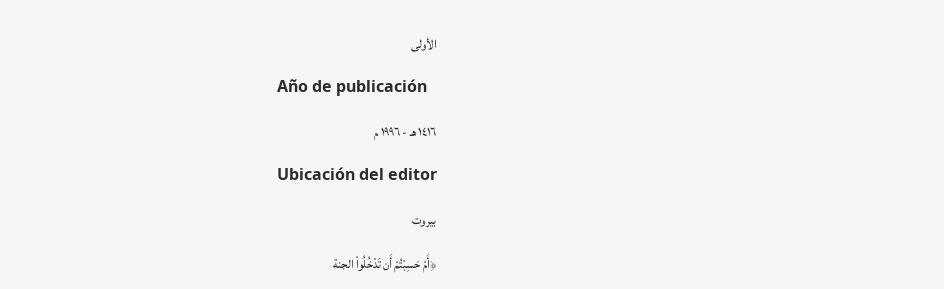الأولى

Año de publicación

١٤١٦ هـ - ١٩٩٦ م

Ubicación del editor

بيروت

﴿أَمْ حَسِبْتُمْ أَن تَدْخُلُواْ الجنة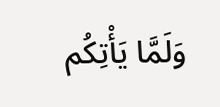وَلَمَّا يَأْتِكُم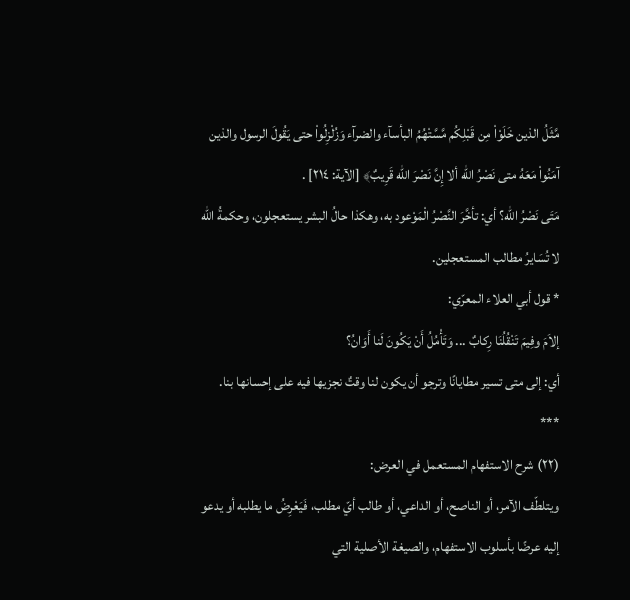مَّثَلُ الذين خَلَوْاْ مِن قَبْلِكُم مَّسَّتْهُمُ البأسآء والضرآء وَزُلْزِلُواْ حتى يَقُولَ الرسول والذين آمَنُواْ مَعَهُ متى نَصْرُ الله ألا إِنَّ نَصْرَ الله قَرِيبٌ﴾ [الآية: ٢١٤] .
مَتَى نَصْرُ الله؟ أي: تأخَّرَ النَّصْرُ الْمَوْعود به، وهكذا حالُ البشر يستعجلون، وحكمةُ الله لا تُسَايرُ مطالب المستعجلين.
* قول أبي العلاء المعرّي:
إلاَمَ وفِيمَ تَنْقُلُنَا رِكابٌ ... وَتَأْمُلُ أَنْ يَكُونَ لَنا أَوَانُ؟
أي: إلى متى تسير مطايانًا وترجو أن يكون لنا وقتٌ نجزيها فيه على إحسانها بنا.
***
(٢٢) شرح الاستفهام المستعمل في العرض:
ويتلطّف الآمر، أو الناصح، أو الداعي، أو طالب أيّ مطلب، فَيَعْرِضُ ما يطلبه أو يدعو إليه عرضًا بأسلوب الاستفهام، والصيغة الأصلية التي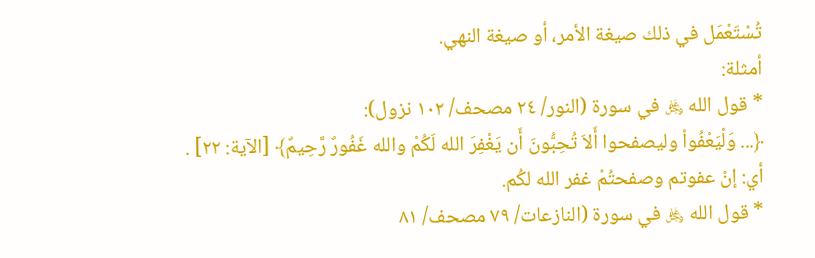تُسْتَعْمَل في ذلك صيغة الأمر، أو صيغة النهي.
أمثلة:
* قول الله ﷿ في سورة (النور/ ٢٤ مصحف/ ١٠٢ نزول):
﴿... وَلْيَعْفُواْ وليصفحوا أَلاَ تُحِبُّونَ أَن يَغْفِرَ الله لَكُمْ والله غَفُورٌ رَّحِيمٌ﴾ [الآية: ٢٢] .
أي: إنْ عفوتم وصفحتُمْ غفر الله لكُم.
* قول الله ﷿ في سورة (النازعات/ ٧٩ مصحف/ ٨١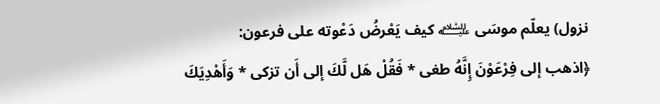نزول) يعلّم موسَى ﵇ كيف يَعْرضُ دَعْوته على فرعون:
﴿اذهب إلى فِرْعَوْنَ إِنَّهُ طغى * فَقُلْ هَل لَّكَ إلى أَن تزكى * وَأَهْدِيَكَ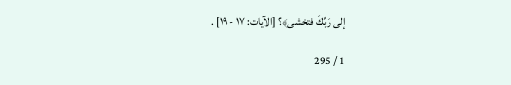إلى رَبِّكَ فتخشى﴾؟ [الآيات: ١٧ - ١٩] .

1 / 295